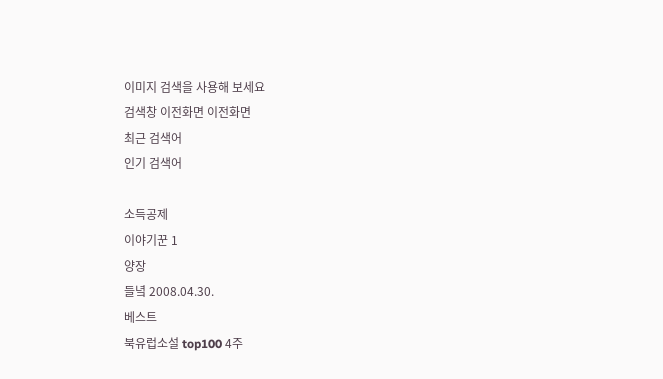이미지 검색을 사용해 보세요
검색창 이전화면 이전화면
최근 검색어
인기 검색어

소득공제
이야기꾼 1
양장
들녘 2008.04.30.
베스트
북유럽소설 top100 4주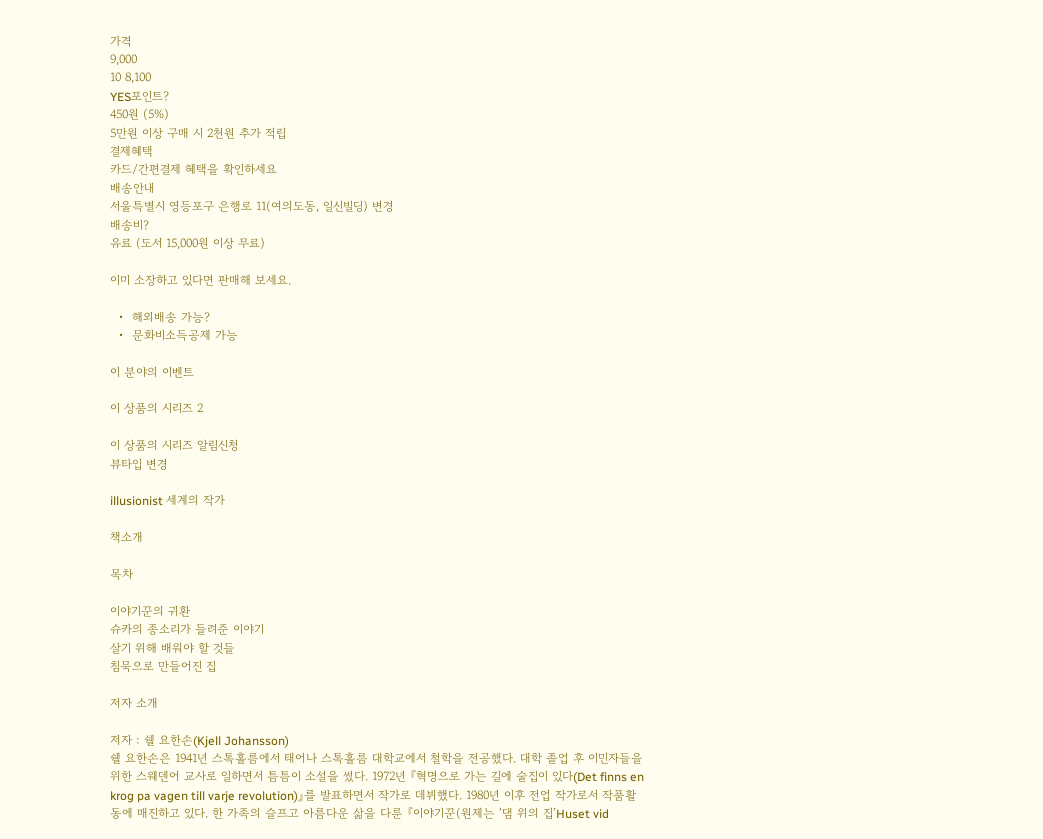가격
9,000
10 8,100
YES포인트?
450원 (5%)
5만원 이상 구매 시 2천원 추가 적립
결제혜택
카드/간편결제 혜택을 확인하세요
배송안내
서울특별시 영등포구 은행로 11(여의도동, 일신빌딩) 변경
배송비?
유료 (도서 15,000원 이상 무료)

이미 소장하고 있다면 판매해 보세요.

  •  해외배송 가능?
  •  문화비소득공제 가능

이 분야의 이벤트

이 상품의 시리즈 2

이 상품의 시리즈 알림신청
뷰타입 변경

illusionist 세계의 작가

책소개

목차

이야기꾼의 귀환
슈카의 종소리가 들려준 이야기
살기 위해 배워야 할 것들
침묵으로 만들어진 집

저자 소개

저자 : 쉘 요한손(Kjell Johansson)
쉘 요한손은 1941년 스톡홀름에서 태어나 스톡홀름 대학교에서 철학을 전공했다. 대학 졸업 후 이민자들을 위한 스웨덴어 교사로 일하면서 틈틈이 소설을 썼다. 1972년 『혁명으로 가는 길에 술집이 있다(Det finns en krog pa vagen till varje revolution)』를 발표하면서 작가로 데뷔했다. 1980년 이후 전업 작가로서 작품활동에 매진하고 있다. 한 가족의 슬프고 아름다운 삶을 다룬 『이야기꾼(원제는 ‘댐 위의 집’Huset vid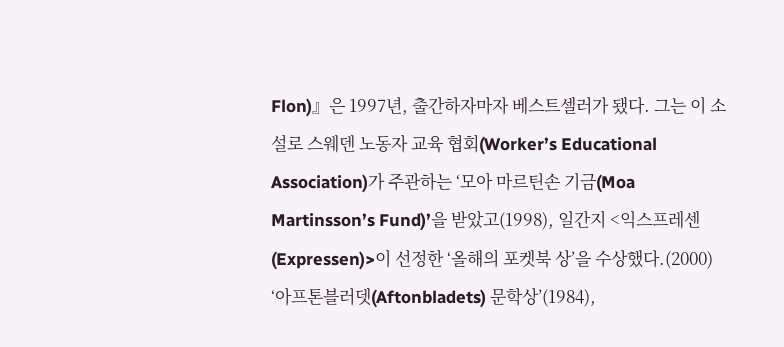Flon)』은 1997년, 출간하자마자 베스트셀러가 됐다. 그는 이 소설로 스웨덴 노동자 교육 협회(Worker’s Educational Association)가 주관하는 ‘모아 마르틴손 기금(Moa Martinsson’s Fund)’을 받았고(1998), 일간지 <익스프레센(Expressen)>이 선정한 ‘올해의 포켓북 상’을 수상했다.(2000) ‘아프톤블러뎃(Aftonbladets) 문학상’(1984),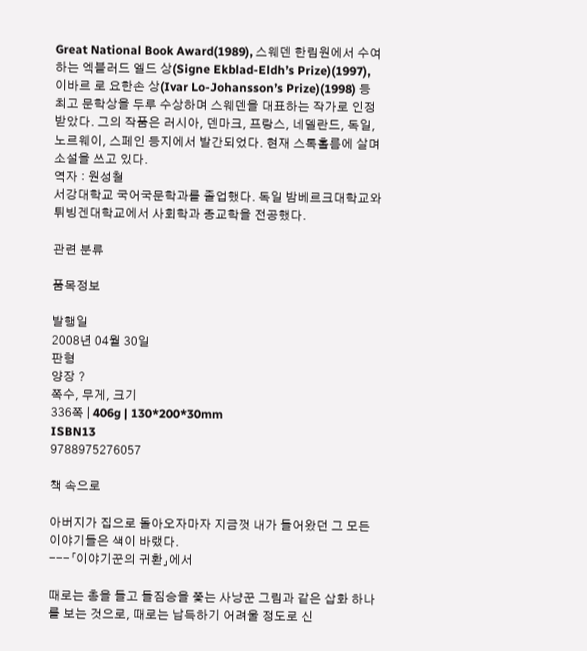Great National Book Award(1989), 스웨덴 한림원에서 수여하는 엑블러드 엘드 상(Signe Ekblad-Eldh’s Prize)(1997), 이바르 로 요한손 상(Ivar Lo-Johansson’s Prize)(1998) 등 최고 문학상을 두루 수상하며 스웨덴을 대표하는 작가로 인정받았다. 그의 작품은 러시아, 덴마크, 프랑스, 네델란드, 독일, 노르웨이, 스페인 등지에서 발간되었다. 현재 스톡홀름에 살며 소설을 쓰고 있다.
역자 : 원성철
서강대학교 국어국문학과를 졸업했다. 독일 밤베르크대학교와 튀빙겐대학교에서 사회학과 종교학을 전공했다.

관련 분류

품목정보

발행일
2008년 04월 30일
판형
양장 ?
쪽수, 무게, 크기
336쪽 | 406g | 130*200*30mm
ISBN13
9788975276057

책 속으로

아버지가 집으로 돌아오자마자 지금껏 내가 들어왔던 그 모든 이야기들은 색이 바랬다.
---「이야기꾼의 귀환」에서

때로는 총을 들고 들짐승을 쫓는 사냥꾼 그림과 같은 삽화 하나를 보는 것으로, 때로는 납득하기 어려울 정도로 신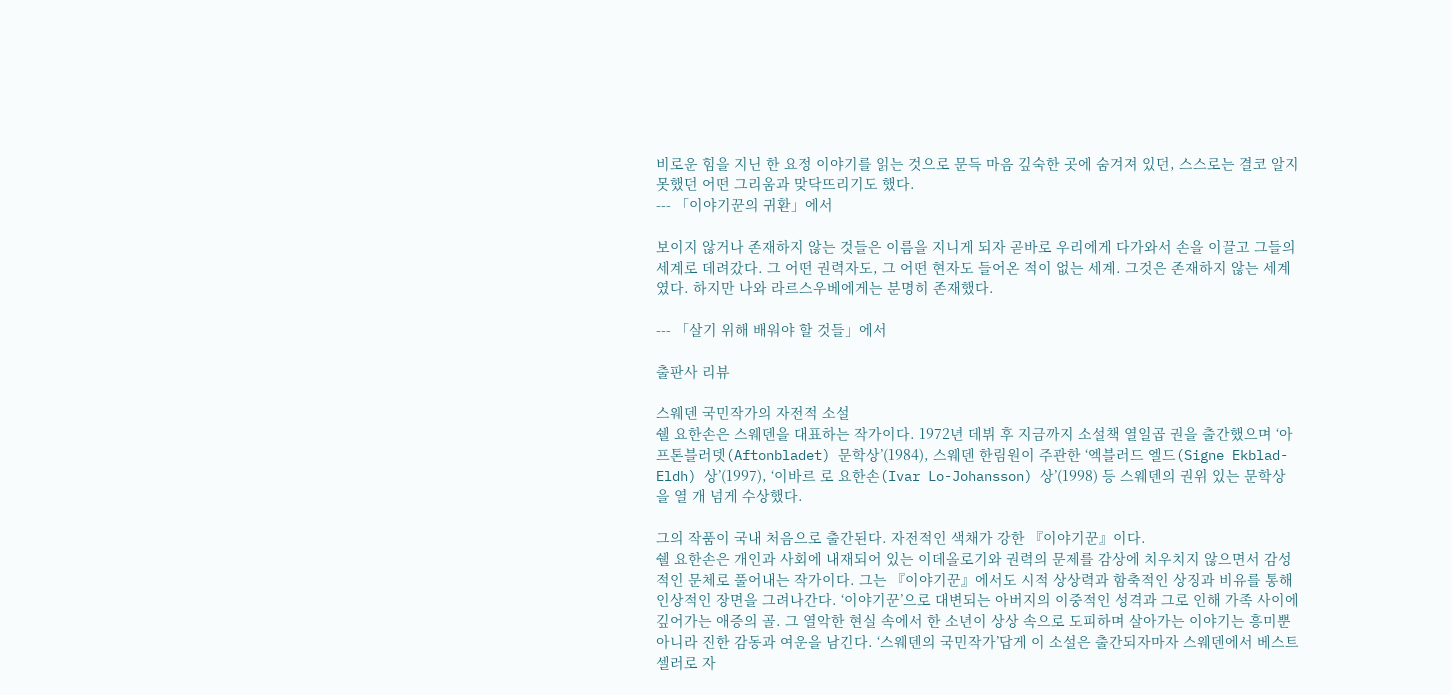비로운 힘을 지닌 한 요정 이야기를 읽는 것으로 문득 마음 깊숙한 곳에 숨겨져 있던, 스스로는 결코 알지 못했던 어떤 그리움과 맞닥뜨리기도 했다.
--- 「이야기꾼의 귀환」에서

보이지 않거나 존재하지 않는 것들은 이름을 지니게 되자 곧바로 우리에게 다가와서 손을 이끌고 그들의 세계로 데려갔다. 그 어떤 권력자도, 그 어떤 현자도 들어온 적이 없는 세계. 그것은 존재하지 않는 세계였다. 하지만 나와 라르스우베에게는 분명히 존재했다.

--- 「살기 위해 배워야 할 것들」에서

출판사 리뷰

스웨덴 국민작가의 자전적 소설
쉘 요한손은 스웨덴을 대표하는 작가이다. 1972년 데뷔 후 지금까지 소설책 열일곱 권을 출간했으며 ‘아프톤블러뎃(Aftonbladet) 문학상’(1984), 스웨덴 한림원이 주관한 ‘엑블러드 엘드(Signe Ekblad-Eldh) 상’(1997), ‘이바르 로 요한손(Ivar Lo-Johansson) 상’(1998) 등 스웨덴의 권위 있는 문학상을 열 개 넘게 수상했다.

그의 작품이 국내 처음으로 출간된다. 자전적인 색채가 강한 『이야기꾼』이다.
쉘 요한손은 개인과 사회에 내재되어 있는 이데올로기와 권력의 문제를 감상에 치우치지 않으면서 감성적인 문체로 풀어내는 작가이다. 그는 『이야기꾼』에서도 시적 상상력과 함축적인 상징과 비유를 통해 인상적인 장면을 그려나간다. ‘이야기꾼’으로 대변되는 아버지의 이중적인 성격과 그로 인해 가족 사이에 깊어가는 애증의 골. 그 열악한 현실 속에서 한 소년이 상상 속으로 도피하며 살아가는 이야기는 흥미뿐 아니라 진한 감동과 여운을 남긴다. ‘스웨덴의 국민작가’답게 이 소설은 출간되자마자 스웨덴에서 베스트셀러로 자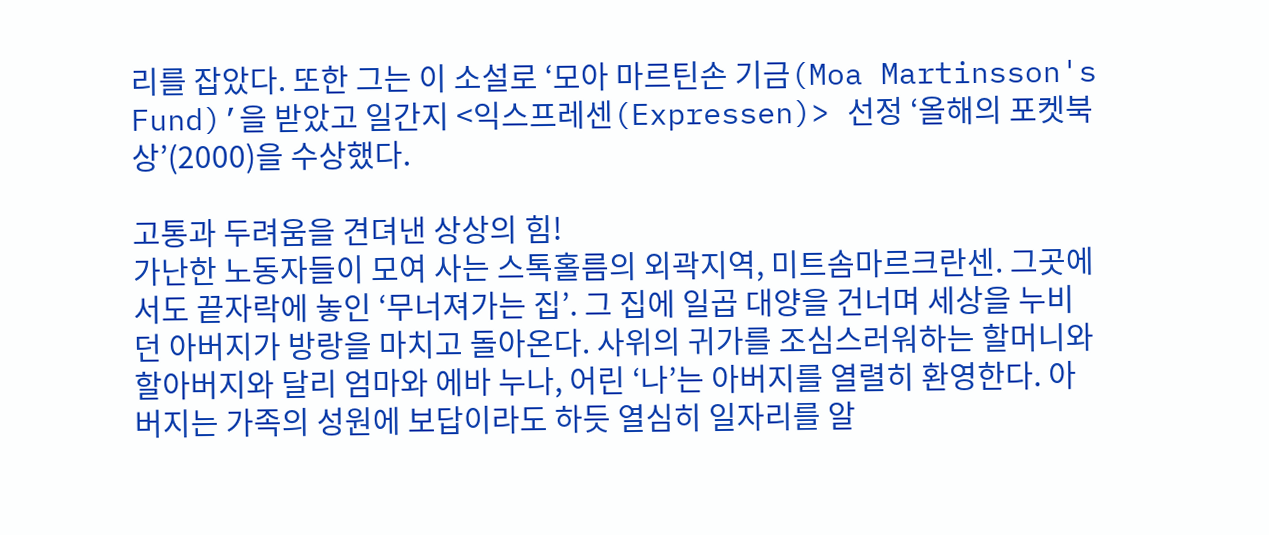리를 잡았다. 또한 그는 이 소설로 ‘모아 마르틴손 기금(Moa Martinsson's Fund)’을 받았고 일간지 <익스프레센(Expressen)> 선정 ‘올해의 포켓북 상’(2000)을 수상했다.

고통과 두려움을 견뎌낸 상상의 힘!
가난한 노동자들이 모여 사는 스톡홀름의 외곽지역, 미트솜마르크란센. 그곳에서도 끝자락에 놓인 ‘무너져가는 집’. 그 집에 일곱 대양을 건너며 세상을 누비던 아버지가 방랑을 마치고 돌아온다. 사위의 귀가를 조심스러워하는 할머니와 할아버지와 달리 엄마와 에바 누나, 어린 ‘나’는 아버지를 열렬히 환영한다. 아버지는 가족의 성원에 보답이라도 하듯 열심히 일자리를 알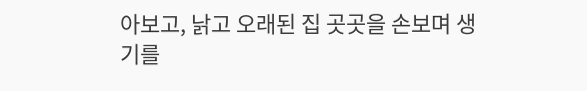아보고, 낡고 오래된 집 곳곳을 손보며 생기를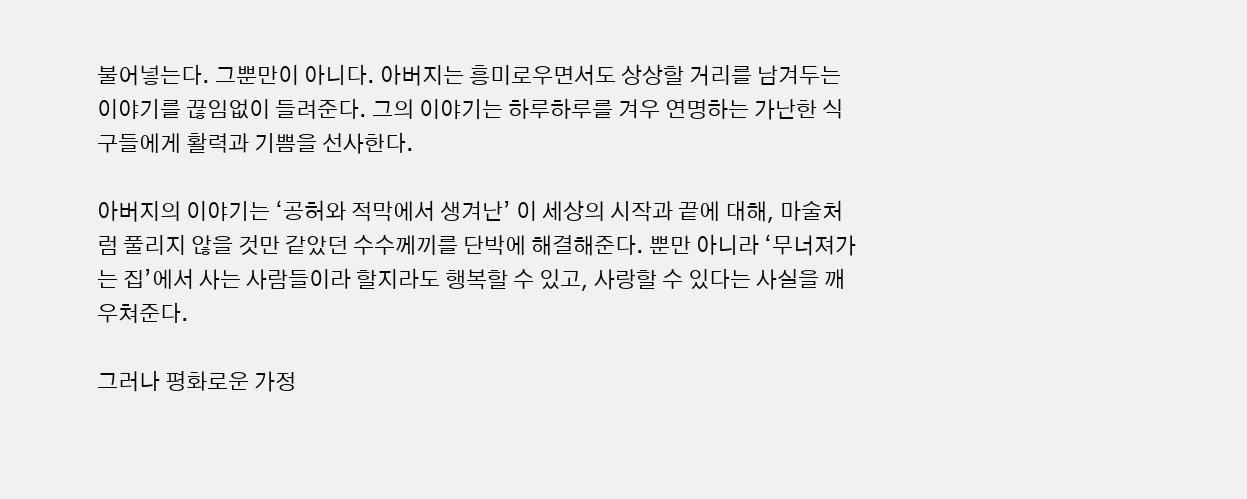불어넣는다. 그뿐만이 아니다. 아버지는 흥미로우면서도 상상할 거리를 남겨두는 이야기를 끊임없이 들려준다. 그의 이야기는 하루하루를 겨우 연명하는 가난한 식구들에게 활력과 기쁨을 선사한다.

아버지의 이야기는 ‘공허와 적막에서 생겨난’ 이 세상의 시작과 끝에 대해, 마술처럼 풀리지 않을 것만 같았던 수수께끼를 단박에 해결해준다. 뿐만 아니라 ‘무너져가는 집’에서 사는 사람들이라 할지라도 행복할 수 있고, 사랑할 수 있다는 사실을 깨우쳐준다.

그러나 평화로운 가정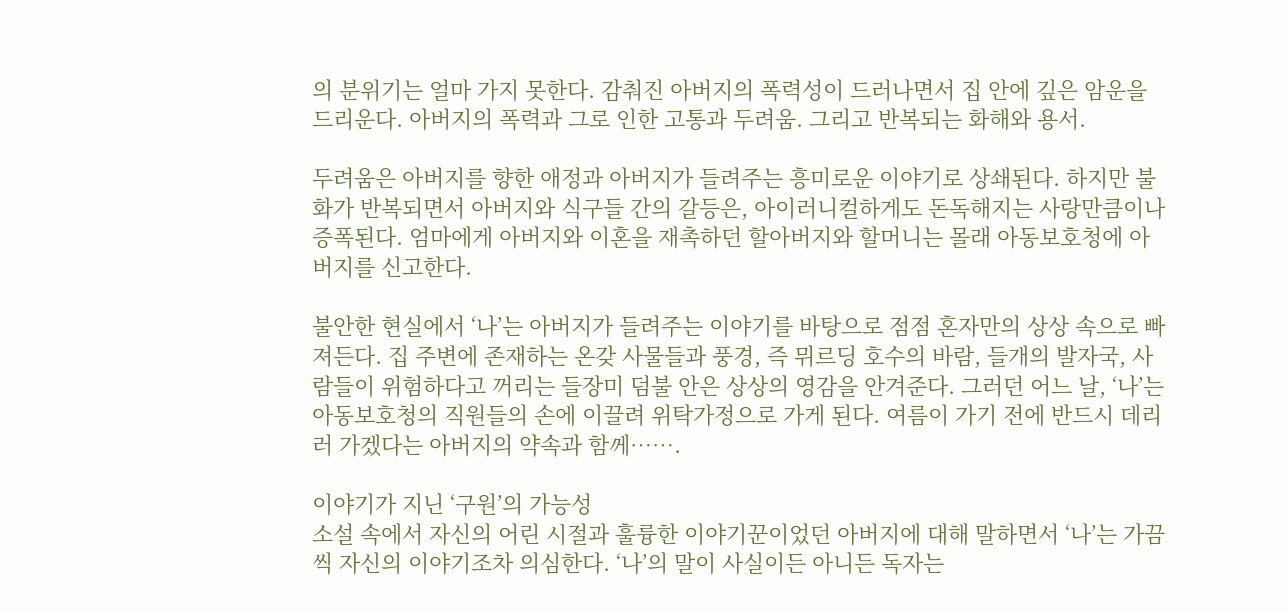의 분위기는 얼마 가지 못한다. 감춰진 아버지의 폭력성이 드러나면서 집 안에 깊은 암운을 드리운다. 아버지의 폭력과 그로 인한 고통과 두려움. 그리고 반복되는 화해와 용서.

두려움은 아버지를 향한 애정과 아버지가 들려주는 흥미로운 이야기로 상쇄된다. 하지만 불화가 반복되면서 아버지와 식구들 간의 갈등은, 아이러니컬하게도 돈독해지는 사랑만큼이나 증폭된다. 엄마에게 아버지와 이혼을 재촉하던 할아버지와 할머니는 몰래 아동보호청에 아버지를 신고한다.

불안한 현실에서 ‘나’는 아버지가 들려주는 이야기를 바탕으로 점점 혼자만의 상상 속으로 빠져든다. 집 주변에 존재하는 온갖 사물들과 풍경, 즉 뮈르딩 호수의 바람, 들개의 발자국, 사람들이 위험하다고 꺼리는 들장미 덤불 안은 상상의 영감을 안겨준다. 그러던 어느 날, ‘나’는 아동보호청의 직원들의 손에 이끌려 위탁가정으로 가게 된다. 여름이 가기 전에 반드시 데리러 가겠다는 아버지의 약속과 함께…….

이야기가 지닌 ‘구원’의 가능성
소설 속에서 자신의 어린 시절과 훌륭한 이야기꾼이었던 아버지에 대해 말하면서 ‘나’는 가끔씩 자신의 이야기조차 의심한다. ‘나’의 말이 사실이든 아니든 독자는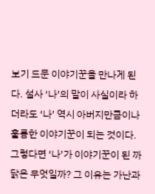보기 드문 이야기꾼을 만나게 된다. 설사 ‘나’의 말이 사실이라 하더라도 ‘나’ 역시 아버지만큼이나 훌륭한 이야기꾼이 되는 것이다. 그렇다면 ‘나’가 이야기꾼이 된 까닭은 무엇일까? 그 이유는 가난과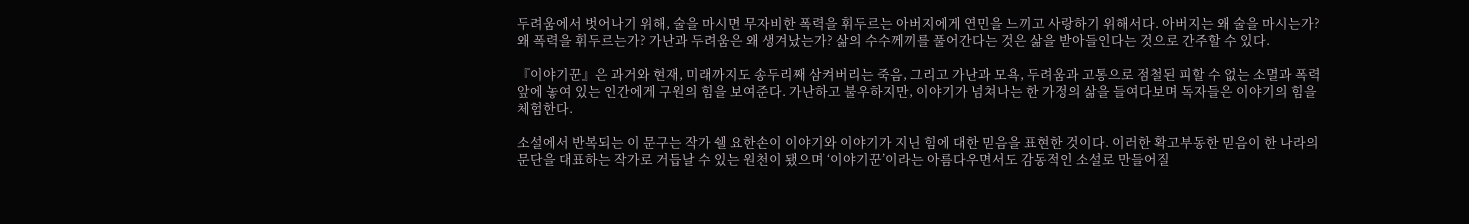두려움에서 벗어나기 위해, 술을 마시면 무자비한 폭력을 휘두르는 아버지에게 연민을 느끼고 사랑하기 위해서다. 아버지는 왜 술을 마시는가? 왜 폭력을 휘두르는가? 가난과 두려움은 왜 생겨났는가? 삶의 수수께끼를 풀어간다는 것은 삶을 받아들인다는 것으로 간주할 수 있다.

『이야기꾼』은 과거와 현재, 미래까지도 송두리째 삼켜버리는 죽음, 그리고 가난과 모욕, 두려움과 고통으로 점철된 피할 수 없는 소멸과 폭력 앞에 놓여 있는 인간에게 구원의 힘을 보여준다. 가난하고 불우하지만, 이야기가 넘쳐나는 한 가정의 삶을 들여다보며 독자들은 이야기의 힘을 체험한다.

소설에서 반복되는 이 문구는 작가 쉘 요한손이 이야기와 이야기가 지닌 힘에 대한 믿음을 표현한 것이다. 이러한 확고부동한 믿음이 한 나라의 문단을 대표하는 작가로 거듭날 수 있는 원천이 됐으며 ‘이야기꾼’이라는 아름다우면서도 감동적인 소설로 만들어질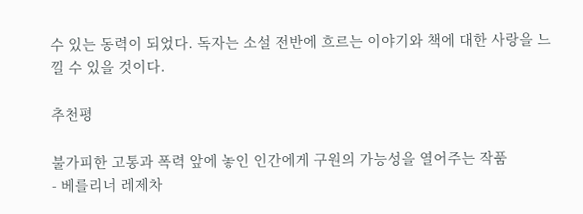수 있는 동력이 되었다. 독자는 소설 전반에 흐르는 이야기와 책에 대한 사랑을 느낄 수 있을 것이다.

추천평

불가피한 고통과 폭력 앞에 놓인 인간에게 구원의 가능성을 열어주는 작품
- 베를리너 레제차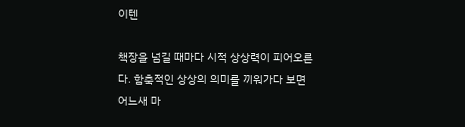이텐

책장을 넘길 때마다 시적 상상력이 피어오른다. 함축적인 상상의 의미를 끼워가다 보면 어느새 마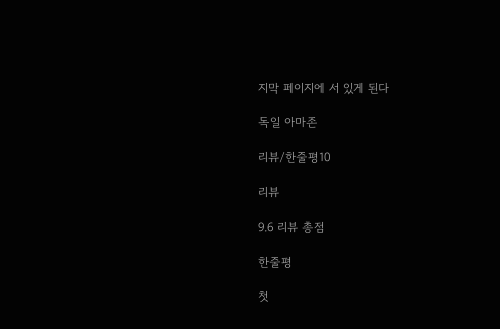지막 페이지에 서 있게 된다

독일 아마존

리뷰/한줄평10

리뷰

9.6 리뷰 총점

한줄평

첫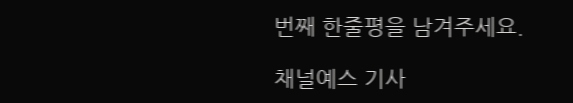번째 한줄평을 남겨주세요.

채널예스 기사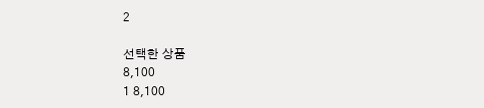2

선택한 상품
8,100
1 8,100